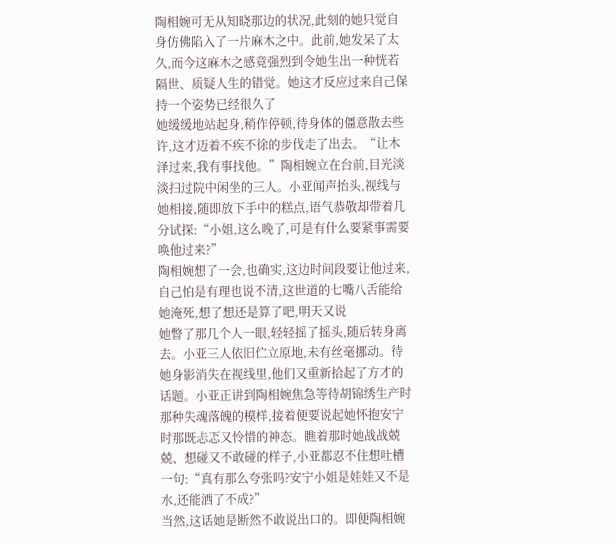陶相婉可无从知晓那边的状况,此刻的她只觉自身仿佛陷入了一片麻木之中。此前,她发呆了太久,而今这麻木之感竟强烈到令她生出一种恍若隔世、质疑人生的错觉。她这才反应过来自己保持一个姿势已经很久了
她缓缓地站起身,稍作停顿,待身体的僵意散去些许,这才迈着不疾不徐的步伐走了出去。“让木泽过来,我有事找他。”陶相婉立在台前,目光淡淡扫过院中闲坐的三人。小亚闻声抬头,视线与她相接,随即放下手中的糕点,语气恭敬却带着几分试探:“小姐,这么晚了,可是有什么要紧事需要唤他过来?”
陶相婉想了一会,也确实,这边时间段要让他过来,自己怕是有理也说不清,这世道的七嘴八舌能给她淹死,想了想还是算了吧,明天又说
她瞥了那几个人一眼,轻轻摇了摇头,随后转身离去。小亚三人依旧伫立原地,未有丝毫挪动。待她身影消失在视线里,他们又重新拾起了方才的话题。小亚正讲到陶相婉焦急等待胡锦绣生产时那种失魂落魄的模样,接着便要说起她怀抱安宁时那既忐忑又怜惜的神态。瞧着那时她战战兢兢、想碰又不敢碰的样子,小亚都忍不住想吐槽一句:“真有那么夸张吗?安宁小姐是娃娃又不是水,还能洒了不成?”
当然,这话她是断然不敢说出口的。即便陶相婉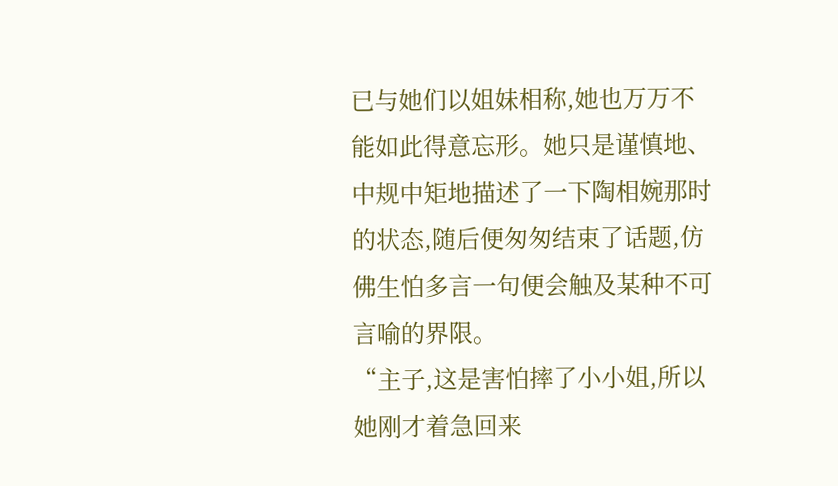已与她们以姐妹相称,她也万万不能如此得意忘形。她只是谨慎地、中规中矩地描述了一下陶相婉那时的状态,随后便匆匆结束了话题,仿佛生怕多言一句便会触及某种不可言喻的界限。
“主子,这是害怕摔了小小姐,所以她刚才着急回来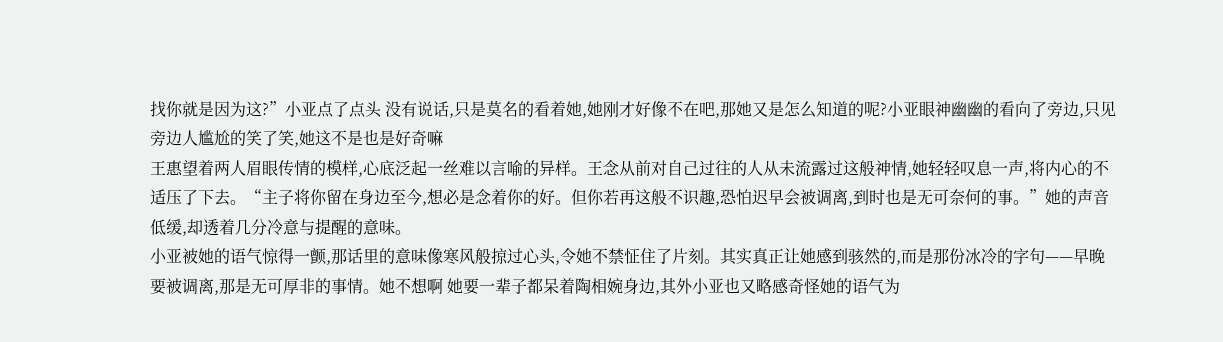找你就是因为这?”小亚点了点头 没有说话,只是莫名的看着她,她刚才好像不在吧,那她又是怎么知道的呢?小亚眼神幽幽的看向了旁边,只见旁边人尴尬的笑了笑,她这不是也是好奇嘛
王惠望着两人眉眼传情的模样,心底泛起一丝难以言喻的异样。王念从前对自己过往的人从未流露过这般神情,她轻轻叹息一声,将内心的不适压了下去。“主子将你留在身边至今,想必是念着你的好。但你若再这般不识趣,恐怕迟早会被调离,到时也是无可奈何的事。”她的声音低缓,却透着几分冷意与提醒的意味。
小亚被她的语气惊得一颤,那话里的意味像寒风般掠过心头,令她不禁怔住了片刻。其实真正让她感到骇然的,而是那份冰冷的字句——早晚要被调离,那是无可厚非的事情。她不想啊 她要一辈子都呆着陶相婉身边,其外小亚也又略感奇怪她的语气为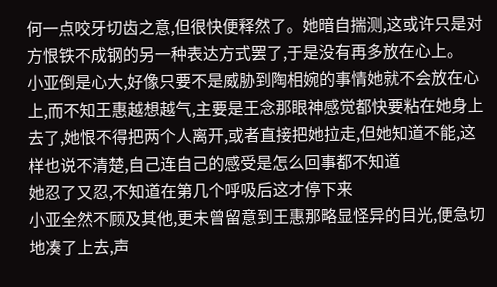何一点咬牙切齿之意,但很快便释然了。她暗自揣测,这或许只是对方恨铁不成钢的另一种表达方式罢了,于是没有再多放在心上。
小亚倒是心大,好像只要不是威胁到陶相婉的事情她就不会放在心上,而不知王惠越想越气,主要是王念那眼神感觉都快要粘在她身上去了,她恨不得把两个人离开,或者直接把她拉走,但她知道不能,这样也说不清楚,自己连自己的感受是怎么回事都不知道
她忍了又忍,不知道在第几个呼吸后这才停下来
小亚全然不顾及其他,更未曾留意到王惠那略显怪异的目光,便急切地凑了上去,声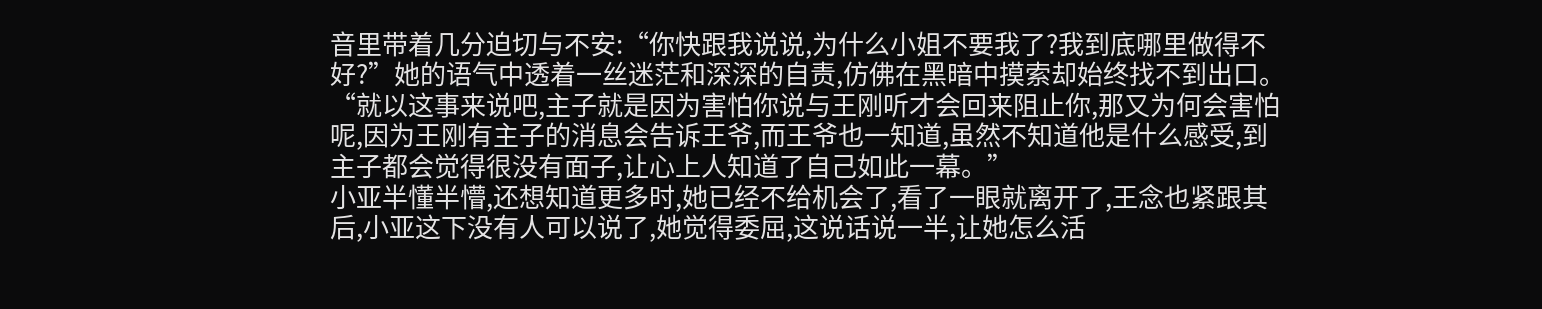音里带着几分迫切与不安:“你快跟我说说,为什么小姐不要我了?我到底哪里做得不好?”她的语气中透着一丝迷茫和深深的自责,仿佛在黑暗中摸索却始终找不到出口。
“就以这事来说吧,主子就是因为害怕你说与王刚听才会回来阻止你,那又为何会害怕呢,因为王刚有主子的消息会告诉王爷,而王爷也一知道,虽然不知道他是什么感受,到主子都会觉得很没有面子,让心上人知道了自己如此一幕。”
小亚半懂半懵,还想知道更多时,她已经不给机会了,看了一眼就离开了,王念也紧跟其后,小亚这下没有人可以说了,她觉得委屈,这说话说一半,让她怎么活